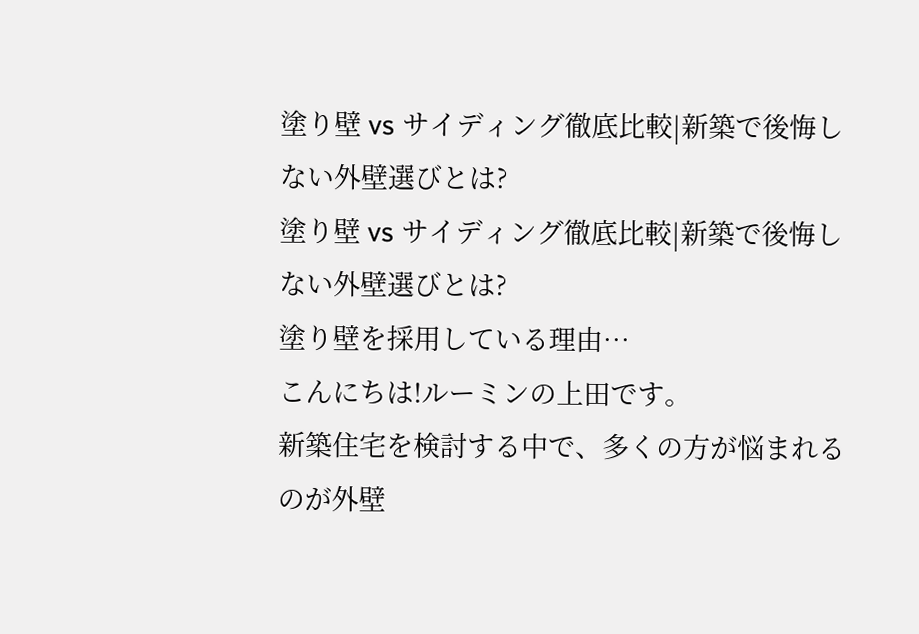塗り壁 vs サイディング徹底比較|新築で後悔しない外壁選びとは?
塗り壁 vs サイディング徹底比較|新築で後悔しない外壁選びとは?
塗り壁を採用している理由…
こんにちは!ルーミンの上田です。
新築住宅を検討する中で、多くの方が悩まれるのが外壁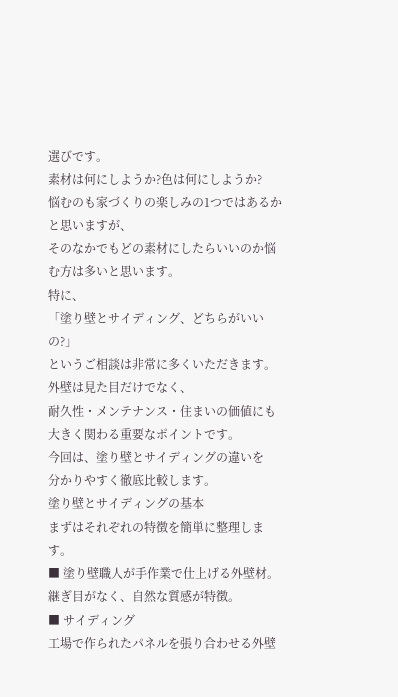選びです。
素材は何にしようか?色は何にしようか?
悩むのも家づくりの楽しみの1つではあるかと思いますが、
そのなかでもどの素材にしたらいいのか悩む方は多いと思います。
特に、
「塗り壁とサイディング、どちらがいいの?」
というご相談は非常に多くいただきます。
外壁は見た目だけでなく、
耐久性・メンテナンス・住まいの価値にも大きく関わる重要なポイントです。
今回は、塗り壁とサイディングの違いを
分かりやすく徹底比較します。
塗り壁とサイディングの基本
まずはそれぞれの特徴を簡単に整理します。
■ 塗り壁職人が手作業で仕上げる外壁材。
継ぎ目がなく、自然な質感が特徴。
■ サイディング
工場で作られたパネルを張り合わせる外壁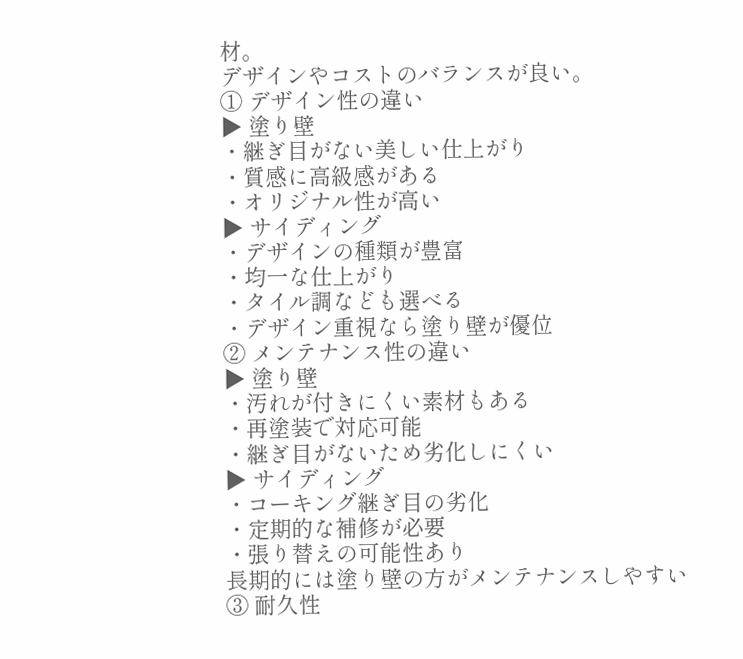材。
デザインやコストのバランスが良い。
① デザイン性の違い
▶ 塗り壁
・継ぎ目がない美しい仕上がり
・質感に高級感がある
・オリジナル性が高い
▶ サイディング
・デザインの種類が豊富
・均一な仕上がり
・タイル調なども選べる
・デザイン重視なら塗り壁が優位
② メンテナンス性の違い
▶ 塗り壁
・汚れが付きにくい素材もある
・再塗装で対応可能
・継ぎ目がないため劣化しにくい
▶ サイディング
・コーキング継ぎ目の劣化
・定期的な補修が必要
・張り替えの可能性あり
長期的には塗り壁の方がメンテナンスしやすい
③ 耐久性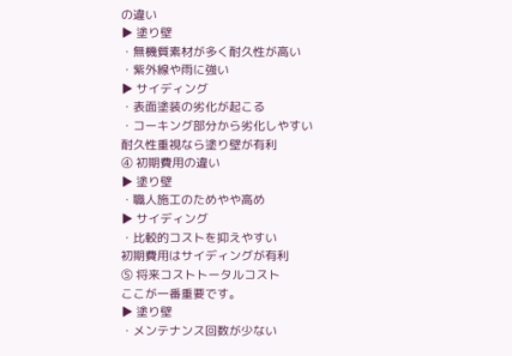の違い
▶ 塗り壁
・無機質素材が多く耐久性が高い
・紫外線や雨に強い
▶ サイディング
・表面塗装の劣化が起こる
・コーキング部分から劣化しやすい
耐久性重視なら塗り壁が有利
④ 初期費用の違い
▶ 塗り壁
・職人施工のためやや高め
▶ サイディング
・比較的コストを抑えやすい
初期費用はサイディングが有利
⑤ 将来コストトータルコスト
ここが一番重要です。
▶ 塗り壁
・メンテナンス回数が少ない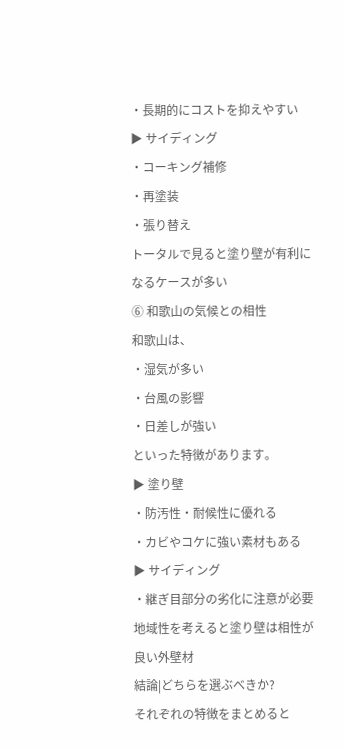・長期的にコストを抑えやすい
▶ サイディング
・コーキング補修
・再塗装
・張り替え
トータルで見ると塗り壁が有利になるケースが多い
⑥ 和歌山の気候との相性
和歌山は、
・湿気が多い
・台風の影響
・日差しが強い
といった特徴があります。
▶ 塗り壁
・防汚性・耐候性に優れる
・カビやコケに強い素材もある
▶ サイディング
・継ぎ目部分の劣化に注意が必要
地域性を考えると塗り壁は相性が良い外壁材
結論|どちらを選ぶべきか?
それぞれの特徴をまとめると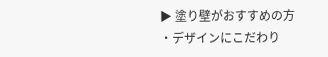▶ 塗り壁がおすすめの方
・デザインにこだわり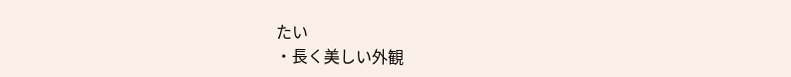たい
・長く美しい外観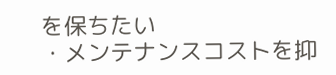を保ちたい
・メンテナンスコストを抑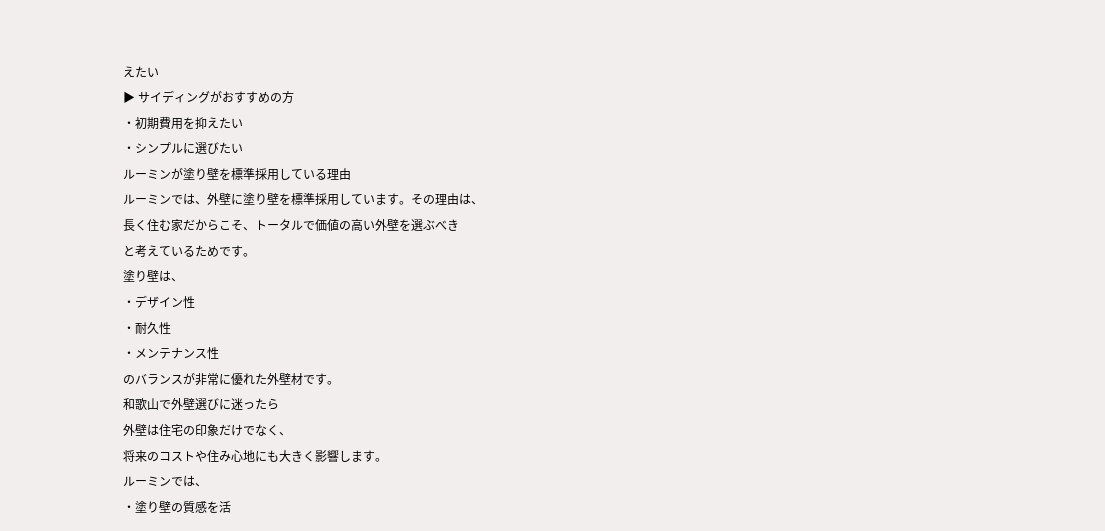えたい
▶ サイディングがおすすめの方
・初期費用を抑えたい
・シンプルに選びたい
ルーミンが塗り壁を標準採用している理由
ルーミンでは、外壁に塗り壁を標準採用しています。その理由は、
長く住む家だからこそ、トータルで価値の高い外壁を選ぶべき
と考えているためです。
塗り壁は、
・デザイン性
・耐久性
・メンテナンス性
のバランスが非常に優れた外壁材です。
和歌山で外壁選びに迷ったら
外壁は住宅の印象だけでなく、
将来のコストや住み心地にも大きく影響します。
ルーミンでは、
・塗り壁の質感を活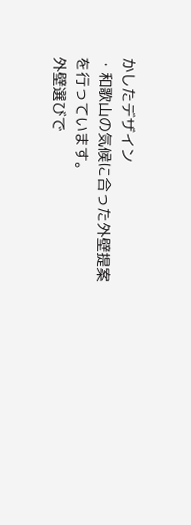かしたデザイン
・和歌山の気候に合った外壁提案
を行っています。
外壁選びで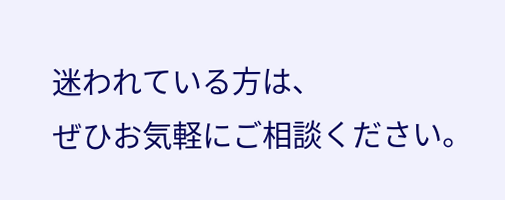迷われている方は、
ぜひお気軽にご相談ください。